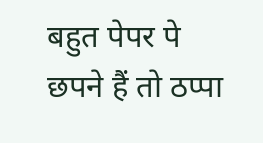बहुत पेपर पे छपने हैं तो ठप्पा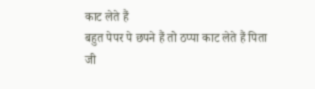काट लेते हैं
बहुत पेपर पे छपने हैं तो ठप्पा काट लेते हैं पिता जी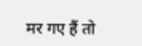मर गए हैं तो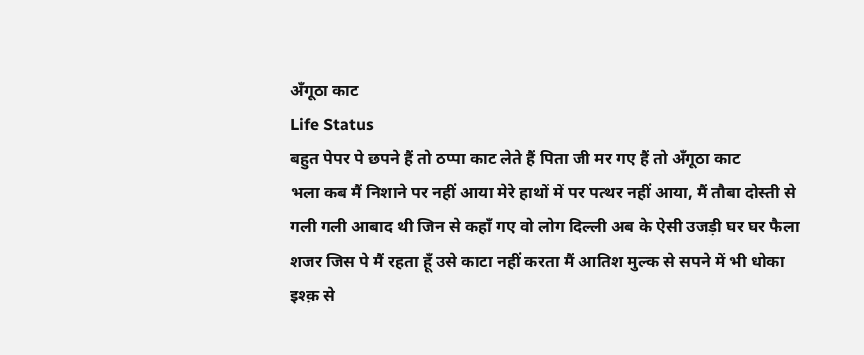अँगूठा काट
Life Status
बहुत पेपर पे छपने हैं तो ठप्पा काट लेते हैं पिता जी मर गए हैं तो अँगूठा काट
भला कब मैं निशाने पर नहीं आया मेरे हाथों में पर पत्थर नहीं आया, मैं तौबा दोस्ती से
गली गली आबाद थी जिन से कहाँ गए वो लोग दिल्ली अब के ऐसी उजड़ी घर घर फैला
शजर जिस पे मैं रहता हूँ उसे काटा नहीं करता मैं आतिश मुल्क से सपने में भी धोका
इश्क़ से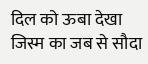दिल को ऊबा देखा जिस्म का जब से सौदा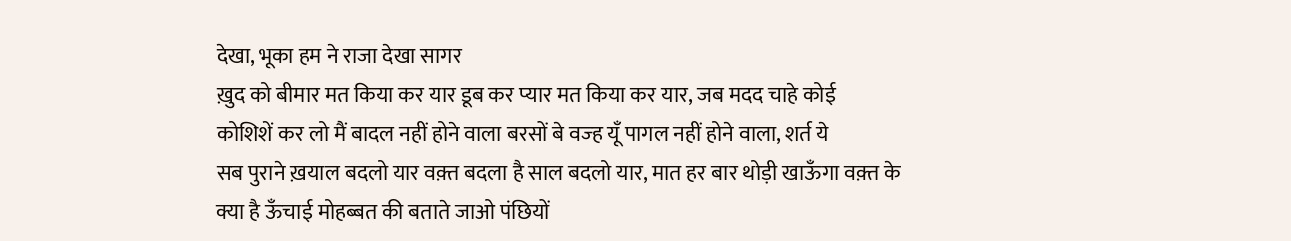देखा, भूका हम ने राजा देखा सागर
ख़ुद को बीमार मत किया कर यार डूब कर प्यार मत किया कर यार, जब मदद चाहे कोई
कोशिशें कर लो मैं बादल नहीं होने वाला बरसों बे वज्ह यूँ पागल नहीं होने वाला, शर्त ये
सब पुराने ख़याल बदलो यार वक़्त बदला है साल बदलो यार, मात हर बार थोड़ी खाऊँगा वक़्त के
क्या है ऊँचाई मोहब्बत की बताते जाओ पंछियों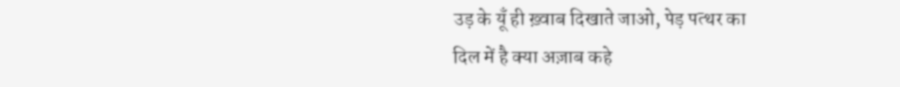उड़ के यूँ ही ख़्वाब दिखाते जाओ, पेड़ पत्थर का
दिल में है क्या अज़ाब कहे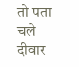तो पता चले दीवार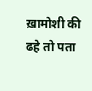ख़ामोशी की ढहे तो पता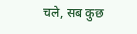चले, सब कुछ